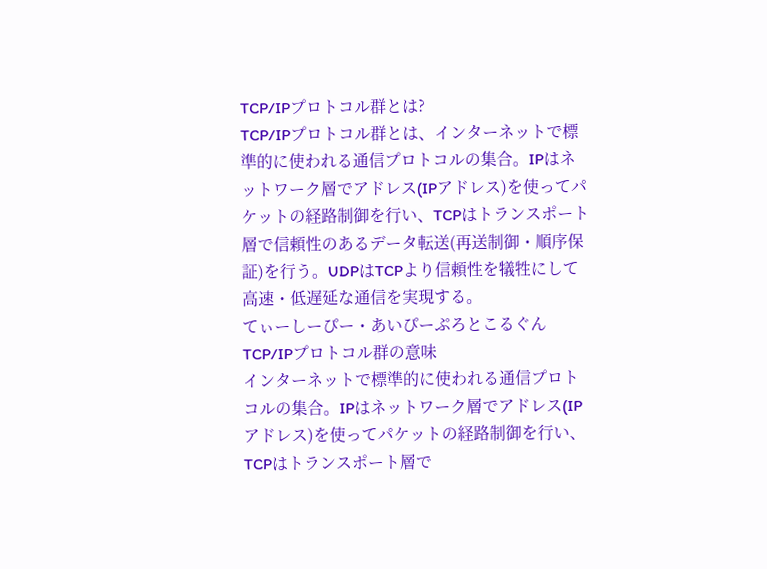TCP/IPプロトコル群とは?
TCP/IPプロトコル群とは、インターネットで標準的に使われる通信プロトコルの集合。IPはネットワーク層でアドレス(IPアドレス)を使ってパケットの経路制御を行い、TCPはトランスポート層で信頼性のあるデータ転送(再送制御・順序保証)を行う。UDPはTCPより信頼性を犠牲にして高速・低遅延な通信を実現する。
てぃーしーぴー・あいぴーぷろとこるぐん
TCP/IPプロトコル群の意味
インターネットで標準的に使われる通信プロトコルの集合。IPはネットワーク層でアドレス(IPアドレス)を使ってパケットの経路制御を行い、TCPはトランスポート層で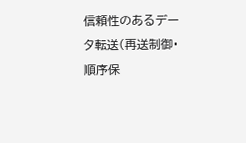信頼性のあるデータ転送(再送制御・順序保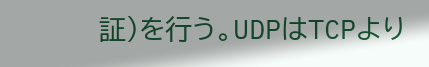証)を行う。UDPはTCPより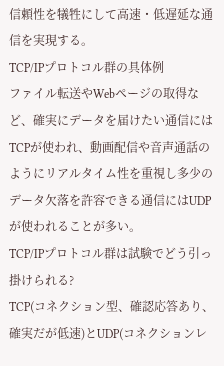信頼性を犠牲にして高速・低遅延な通信を実現する。
TCP/IPプロトコル群の具体例
ファイル転送やWebページの取得など、確実にデータを届けたい通信にはTCPが使われ、動画配信や音声通話のようにリアルタイム性を重視し多少のデータ欠落を許容できる通信にはUDPが使われることが多い。
TCP/IPプロトコル群は試験でどう引っ掛けられる?
TCP(コネクション型、確認応答あり、確実だが低速)とUDP(コネクションレ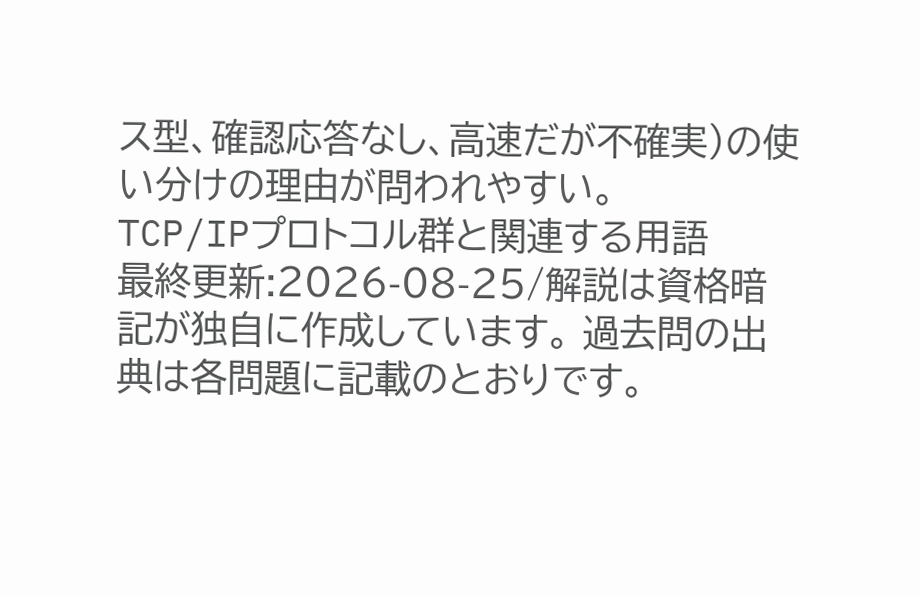ス型、確認応答なし、高速だが不確実)の使い分けの理由が問われやすい。
TCP/IPプロトコル群と関連する用語
最終更新:2026-08-25/解説は資格暗記が独自に作成しています。 過去問の出典は各問題に記載のとおりです。